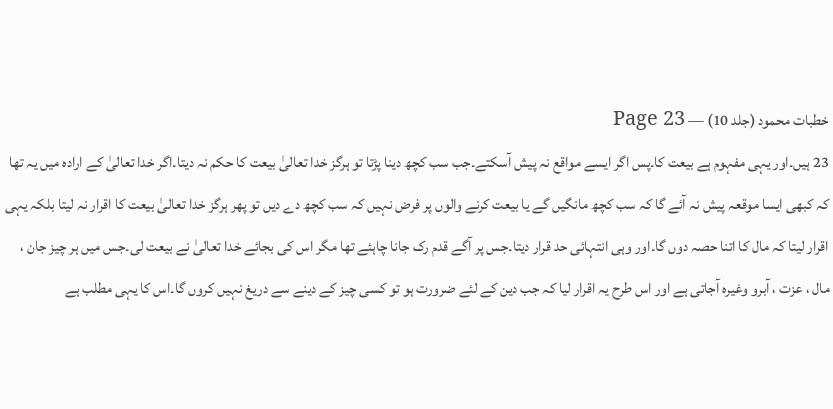خطبات محمود (جلد 10) — Page 23
23 ہیں۔اور یہی مفہوم ہے بیعت کا۔پس اگر ایسے مواقع نہ پیش آسکتے۔جب سب کچھ دینا پڑتا تو ہرگز خدا تعالیٰ بیعت کا حکم نہ دیتا۔اگر خدا تعالیٰ کے ارادہ میں یہ تھا کہ کبھی ایسا موقعہ پیش نہ آئے گا کہ سب کچھ مانگیں گے یا بیعت کرنے والوں پر فرض نہیں کہ سب کچھ دے دیں تو پھر ہرگز خدا تعالیٰ بیعت کا اقرار نہ لیتا بلکہ یہی اقرار لیتا کہ مال کا اتنا حصہ دوں گا۔اور وہی انتہائی حد قرار دیتا۔جس پر آگے قدم رک جانا چاہئے تھا مگر اس کی بجائے خدا تعالیٰ نے بیعت لی۔جس میں ہر چیز جان ، مال ، عزت ، آبرو وغیرہ آجاتی ہے اور اس طرح یہ اقرار لیا کہ جب دین کے لئے ضرورت ہو تو کسی چیز کے دینے سے دریغ نہیں کروں گا۔اس کا یہی مطلب ہے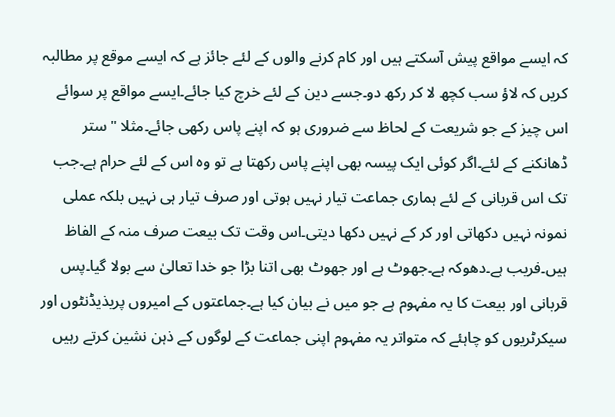کہ ایسے مواقع پیش آسکتے ہیں اور کام کرنے والوں کے لئے جائز ہے کہ ایسے موقع پر مطالبہ کریں کہ لاؤ سب کچھ لا کر رکھ دو۔جسے دین کے لئے خرچ کیا جائے۔ایسے مواقع پر سوائے اس چیز کے جو شریعت کے لحاظ سے ضروری ہو کہ اپنے پاس رکھی جائے۔مثلا " ستر ڈھانکنے کے لئے۔اگر کوئی ایک پیسہ بھی اپنے پاس رکھتا ہے تو وہ اس کے لئے حرام ہے۔جب تک اس قربانی کے لئے ہماری جماعت تیار نہیں ہوتی اور صرف تیار ہی نہیں بلکہ عملی نمونہ نہیں دکھاتی اور کر کے نہیں دکھا دیتی۔اس وقت تک بیعت صرف منہ کے الفاظ ہیں۔فریب ہے۔دھوکہ ہے۔جھوٹ ہے اور جھوٹ بھی اتنا بڑا جو خدا تعالیٰ سے بولا گیا۔پس قربانی اور بیعت کا یہ مفہوم ہے جو میں نے بیان کیا ہے۔جماعتوں کے امیروں پریذیڈنٹوں اور سیکرٹریوں کو چاہئے کہ متواتر یہ مفہوم اپنی جماعت کے لوگوں کے ذہن نشین کرتے رہیں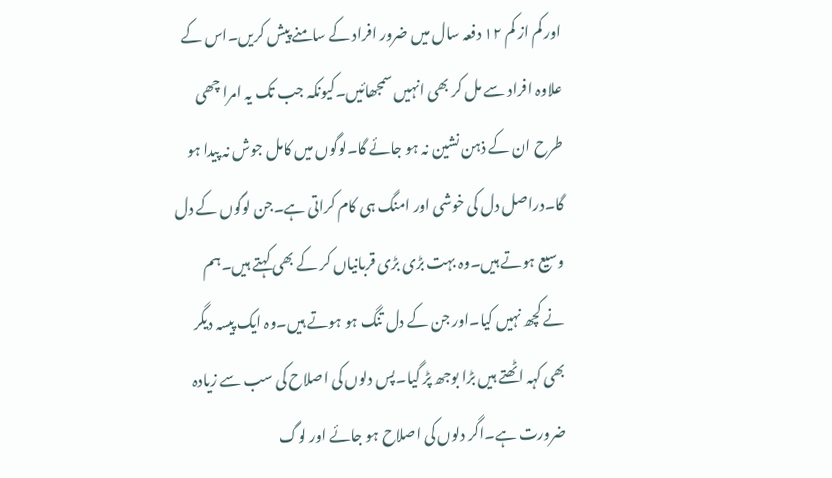اور کم از کم ۱۲ دفعہ سال میں ضرور افراد کے سامنے پیش کریں۔اس کے علاوہ افراد سے مل کر بھی انہیں سمجھائیں۔کیونکہ جب تک یہ امرا چھی طرح ان کے ذہن نشین نہ ہو جائے گا۔لوگوں میں کامل جوش نہ پیدا ہو گا۔دراصل دل کی خوشی اور امنگ ہی کام کراتی ہے۔جن لوگوں کے دل وسیع ہوتے ہیں۔وہ بہت بڑی بڑی قربانیاں کر کے بھی کہتے ہیں۔ہم نے کچھ نہیں کیا۔اور جن کے دل تنگ ہو ہوتے ہیں۔وہ ایک پیسہ دیگر بھی کہہ اٹھتے ہیں بڑا بوجھ پڑ گیا۔پس دلوں کی اصلاح کی سب سے زیادہ ضرورت ہے۔اگر دلوں کی اصلاح ہو جائے اور لوگ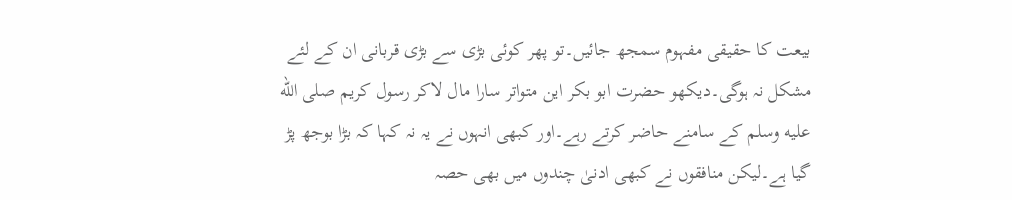بیعت کا حقیقی مفہوم سمجھ جائیں۔تو پھر کوئی بڑی سے بڑی قربانی ان کے لئے مشکل نہ ہوگی۔دیکھو حضرت ابو بکر این متواتر سارا مال لاکر رسول کریم صلى الله عليه وسلم کے سامنے حاضر کرتے رہے۔اور کبھی انہوں نے یہ نہ کہا کہ بڑا بوجھ پڑ گیا ہے۔لیکن منافقوں نے کبھی ادنیٰ چندوں میں بھی حصہ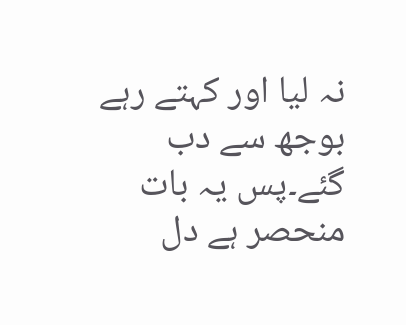نہ لیا اور کہتے رہے بوجھ سے دب گئے۔پس یہ بات منحصر ہے دل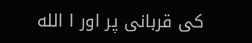کی قربانی پر اور ا الله